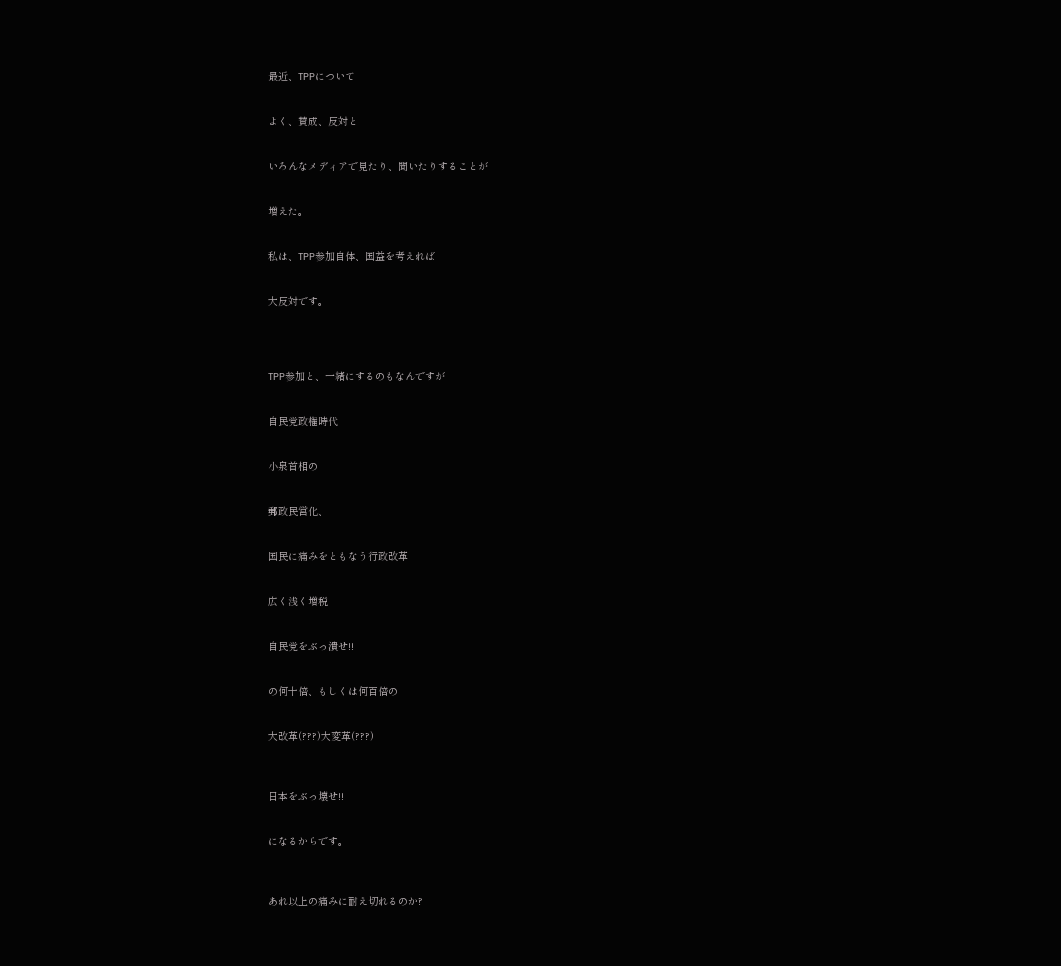最近、TPPについて


よく、賛成、反対と


いろんなメディアで見たり、聞いたりすることが


増えた。


私は、TPP参加自体、国益を考えれば


大反対です。




TPP参加と、一緒にするのもなんですが


自民党政権時代


小泉首相の


郵政民営化、


国民に痛みをともなう行政改革


広く浅く増税


自民党をぶっ潰せ!!


の何十倍、もしくは何百倍の


大改革(???)大変革(???)



日本をぶっ壊せ!!


になるからです。



あれ以上の痛みに耐え切れるのか?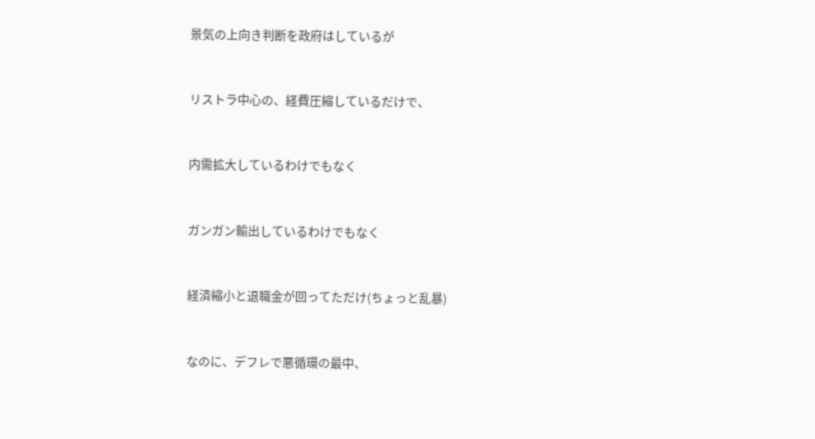景気の上向き判断を政府はしているが


リストラ中心の、経費圧縮しているだけで、


内需拡大しているわけでもなく


ガンガン輸出しているわけでもなく


経済縮小と退職金が回ってただけ(ちょっと乱暴)


なのに、デフレで悪循環の最中、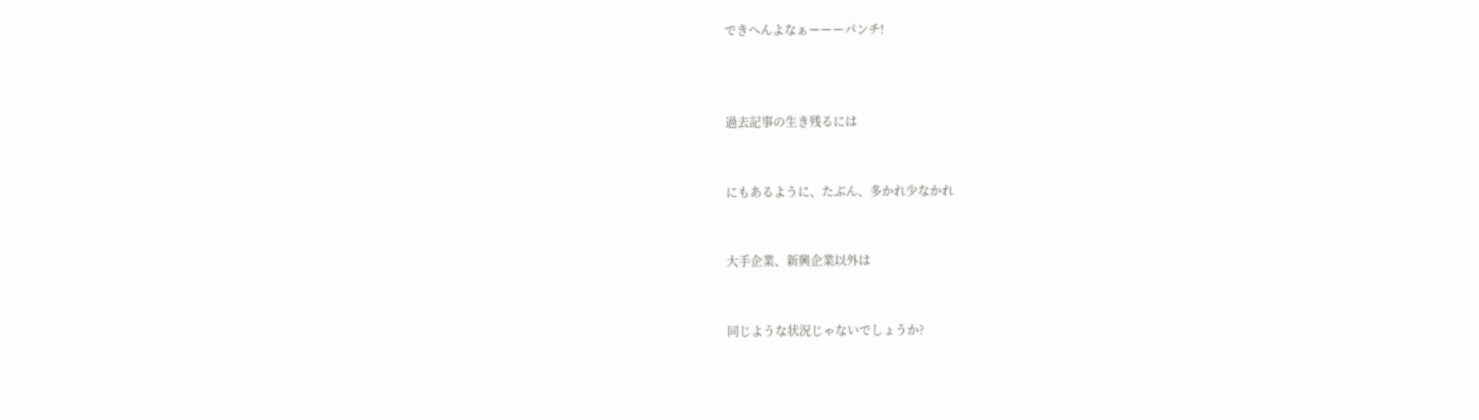できへんよなぁーーーパンチ!



過去記事の生き残るには


にもあるように、たぶん、多かれ少なかれ


大手企業、新興企業以外は


同じような状況じゃないでしょうか?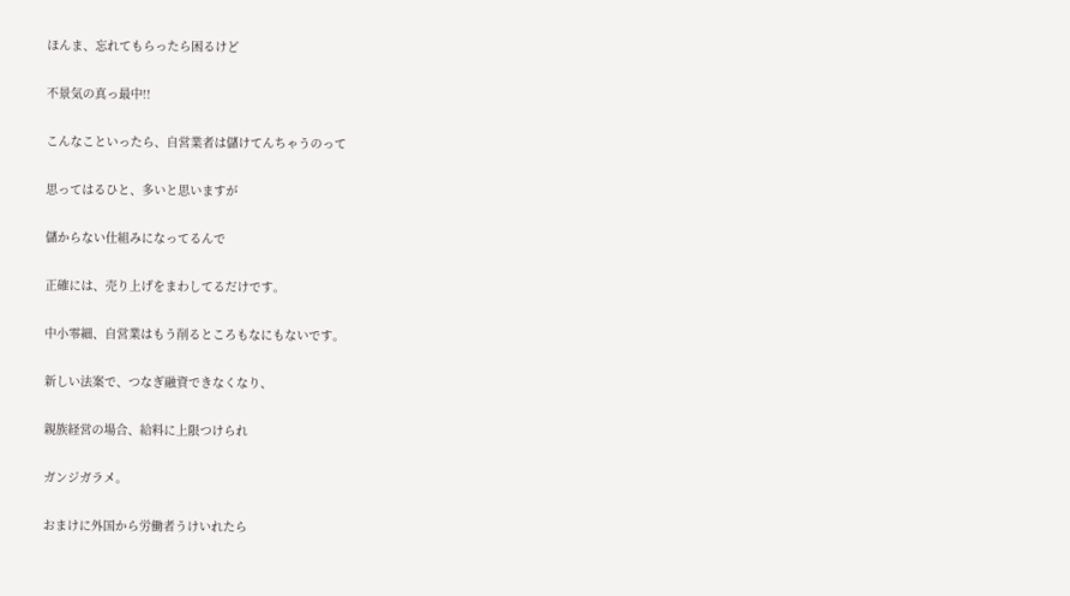ほんま、忘れてもらったら困るけど


不景気の真っ最中!!


こんなこといったら、自営業者は儲けてんちゃうのって


思ってはるひと、多いと思いますが


儲からない仕組みになってるんで


正確には、売り上げをまわしてるだけです。


中小零細、自営業はもう削るところもなにもないです。


新しい法案で、つなぎ融資できなくなり、


親族経営の場合、給料に上限つけられ


ガンジガラメ。


おまけに外国から労働者うけいれたら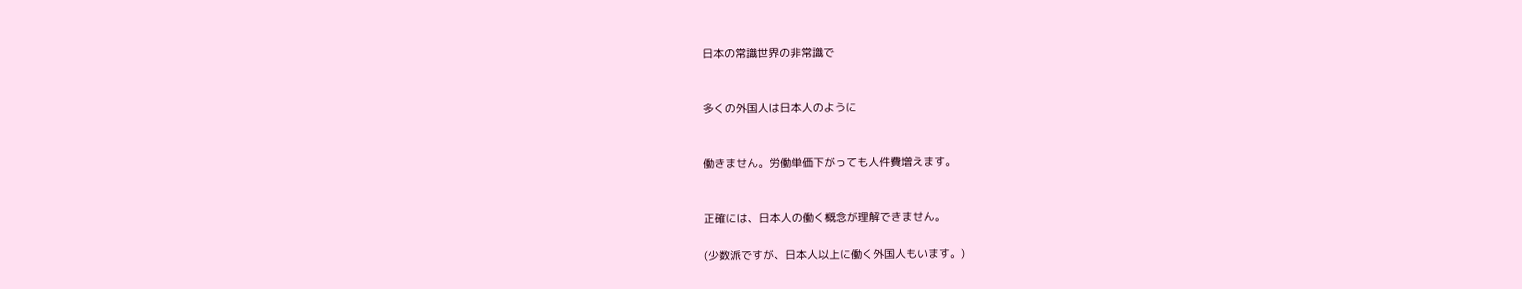日本の常識世界の非常識で


多くの外国人は日本人のように


働きません。労働単価下がっても人件費増えます。


正確には、日本人の働く概念が理解できません。

(少数派ですが、日本人以上に働く外国人もいます。)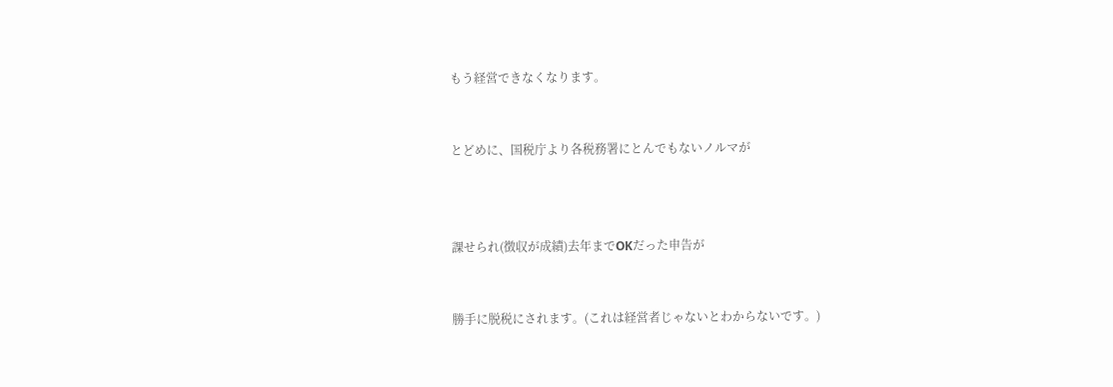もう経営できなくなります。


とどめに、国税庁より各税務署にとんでもないノルマが



課せられ(徴収が成績)去年までOKだった申告が


勝手に脱税にされます。(これは経営者じゃないとわからないです。)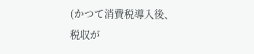(かつて消費税導入後、税収が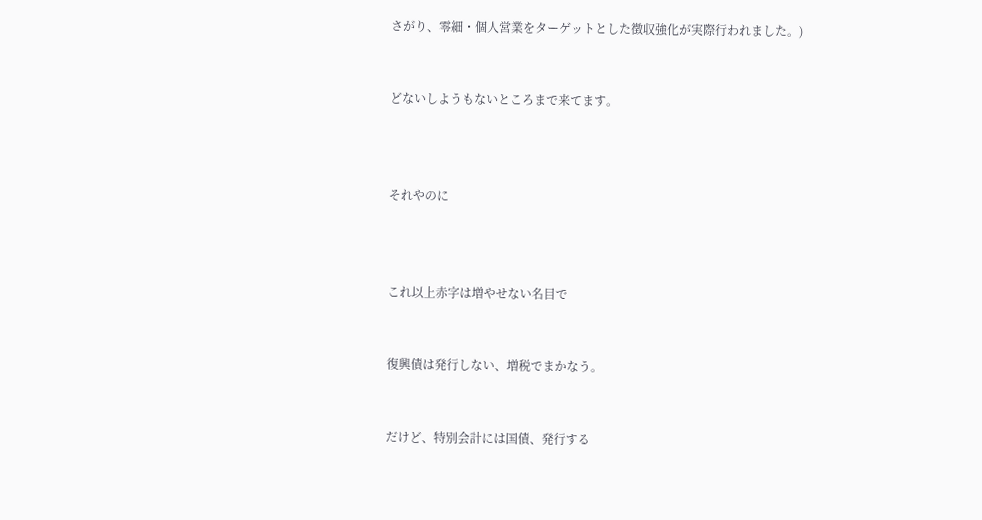さがり、零細・個人営業をターゲットとした徴収強化が実際行われました。)


どないしようもないところまで来てます。



それやのに



これ以上赤字は増やせない名目で


復興債は発行しない、増税でまかなう。


だけど、特別会計には国債、発行する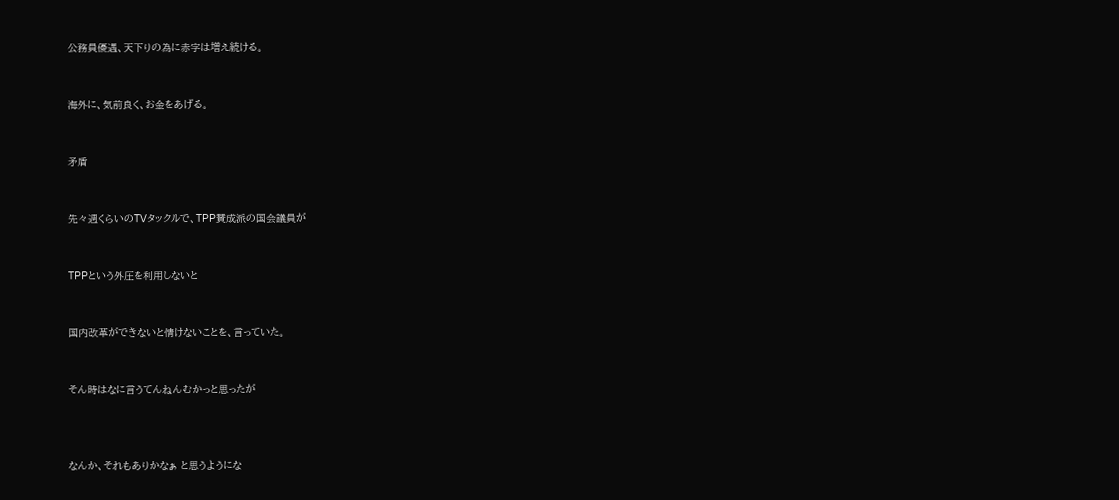公務員優遇、天下りの為に赤字は増え続ける。


海外に、気前良く、お金をあげる。


矛盾


先々週くらいのTVタックルで、TPP賛成派の国会議員が


TPPという外圧を利用しないと


国内改革ができないと情けないことを、言っていた。


そん時はなに言うてんねんむかっと思ったが



なんか、それもありかなぁ と思うようにな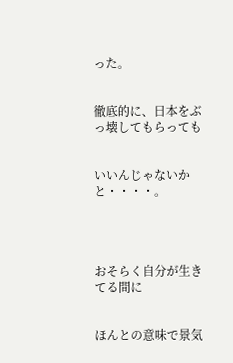った。


徹底的に、日本をぶっ壊してもらっても


いいんじゃないかと・・・・。




おそらく自分が生きてる間に


ほんとの意味で景気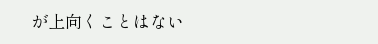が上向くことはない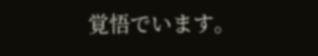覚悟でいます。